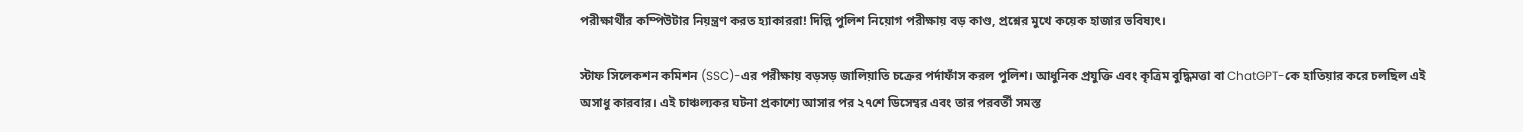পরীক্ষার্থীর কম্পিউটার নিয়ন্ত্রণ করত হ্যাকাররা! দিল্লি পুলিশ নিয়োগ পরীক্ষায় বড় কাণ্ড, প্রশ্নের মুখে কয়েক হাজার ভবিষ্যৎ।

স্টাফ সিলেকশন কমিশন (SSC)-এর পরীক্ষায় বড়সড় জালিয়াতি চক্রের পর্দাফাঁস করল পুলিশ। আধুনিক প্রযুক্তি এবং কৃত্রিম বুদ্ধিমত্তা বা ChatGPT-কে হাতিয়ার করে চলছিল এই অসাধু কারবার। এই চাঞ্চল্যকর ঘটনা প্রকাশ্যে আসার পর ২৭শে ডিসেম্বর এবং তার পরবর্তী সমস্ত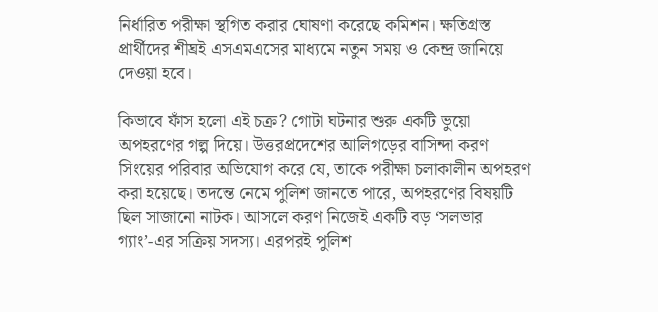নির্ধারিত পরীক্ষা স্থগিত করার ঘোষণা করেছে কমিশন। ক্ষতিগ্রস্ত প্রার্থীদের শীঘ্রই এসএমএসের মাধ্যমে নতুন সময় ও কেন্দ্র জানিয়ে দেওয়া হবে।

কিভাবে ফাঁস হলো এই চক্র? গোটা ঘটনার শুরু একটি ভুয়ো অপহরণের গল্প দিয়ে। উত্তরপ্রদেশের আলিগড়ের বাসিন্দা করণ সিংয়ের পরিবার অভিযোগ করে যে, তাকে পরীক্ষা চলাকালীন অপহরণ করা হয়েছে। তদন্তে নেমে পুলিশ জানতে পারে, অপহরণের বিষয়টি ছিল সাজানো নাটক। আসলে করণ নিজেই একটি বড় ‘সলভার গ্যাং’-এর সক্রিয় সদস্য। এরপরই পুলিশ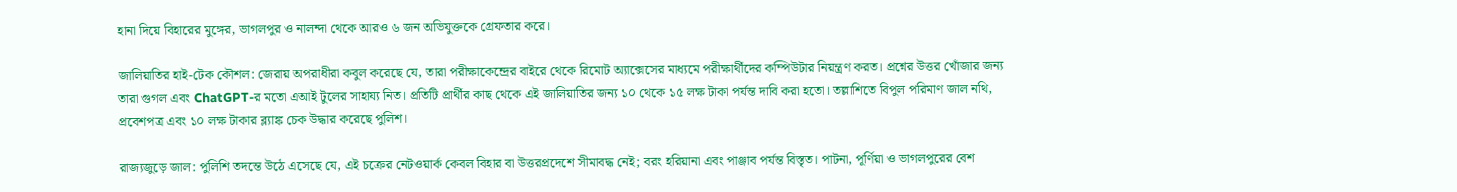হানা দিয়ে বিহারের মুঙ্গের, ভাগলপুর ও নালন্দা থেকে আরও ৬ জন অভিযুক্তকে গ্রেফতার করে।

জালিয়াতির হাই-টেক কৌশল: জেরায় অপরাধীরা কবুল করেছে যে, তারা পরীক্ষাকেন্দ্রের বাইরে থেকে রিমোট অ্যাক্সেসের মাধ্যমে পরীক্ষার্থীদের কম্পিউটার নিয়ন্ত্রণ করত। প্রশ্নের উত্তর খোঁজার জন্য তারা গুগল এবং ChatGPT-র মতো এআই টুলের সাহায্য নিত। প্রতিটি প্রার্থীর কাছ থেকে এই জালিয়াতির জন্য ১০ থেকে ১৫ লক্ষ টাকা পর্যন্ত দাবি করা হতো। তল্লাশিতে বিপুল পরিমাণ জাল নথি, প্রবেশপত্র এবং ১০ লক্ষ টাকার ব্ল্যাঙ্ক চেক উদ্ধার করেছে পুলিশ।

রাজ্যজুড়ে জাল: পুলিশি তদন্তে উঠে এসেছে যে, এই চক্রের নেটওয়ার্ক কেবল বিহার বা উত্তরপ্রদেশে সীমাবদ্ধ নেই; বরং হরিয়ানা এবং পাঞ্জাব পর্যন্ত বিস্তৃত। পাটনা, পূর্ণিয়া ও ভাগলপুরের বেশ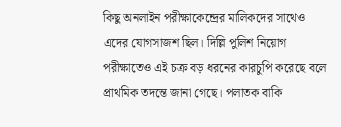কিছু অনলাইন পরীক্ষাকেন্দ্রের মালিকদের সাথেও এদের যোগসাজশ ছিল। দিল্লি পুলিশ নিয়োগ পরীক্ষাতেও এই চক্র বড় ধরনের কারচুপি করেছে বলে প্রাথমিক তদন্তে জানা গেছে। পলাতক বাকি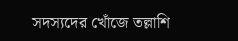সদস্যদের খোঁজে তল্লাশি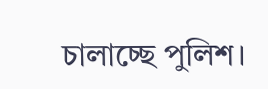চালাচ্ছে পুলিশ।